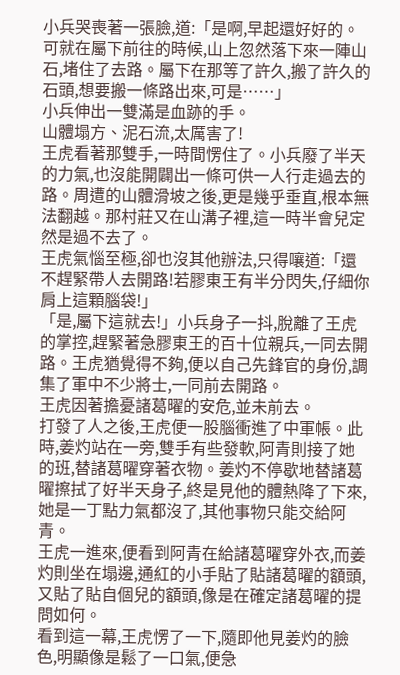小兵哭喪著一張臉,道:「是啊,早起還好好的。可就在屬下前往的時候,山上忽然落下來一陣山石,堵住了去路。屬下在那等了許久,搬了許久的石頭,想要搬一條路出來,可是……」
小兵伸出一雙滿是血跡的手。
山體塌方、泥石流,太厲害了!
王虎看著那雙手,一時間愣住了。小兵廢了半天的力氣,也沒能開闢出一條可供一人行走過去的路。周遭的山體滑坡之後,更是幾乎垂直,根本無法翻越。那村莊又在山溝子裡,這一時半會兒定然是過不去了。
王虎氣惱至極,卻也沒其他辦法,只得嚷道:「還不趕緊帶人去開路!若膠東王有半分閃失,仔細你肩上這顆腦袋!」
「是,屬下這就去!」小兵身子一抖,脫離了王虎的掌控,趕緊著急膠東王的百十位親兵,一同去開路。王虎猶覺得不夠,便以自己先鋒官的身份,調集了軍中不少將士,一同前去開路。
王虎因著擔憂諸葛曜的安危,並未前去。
打發了人之後,王虎便一股腦衝進了中軍帳。此時,姜灼站在一旁,雙手有些發軟,阿青則接了她的班,替諸葛曜穿著衣物。姜灼不停歇地替諸葛曜擦拭了好半天身子,終是見他的體熱降了下來,她是一丁點力氣都沒了,其他事物只能交給阿青。
王虎一進來,便看到阿青在給諸葛曜穿外衣,而姜灼則坐在塌邊,通紅的小手貼了貼諸葛曜的額頭,又貼了貼自個兒的額頭,像是在確定諸葛曜的提問如何。
看到這一幕,王虎愣了一下,隨即他見姜灼的臉色,明顯像是鬆了一口氣,便急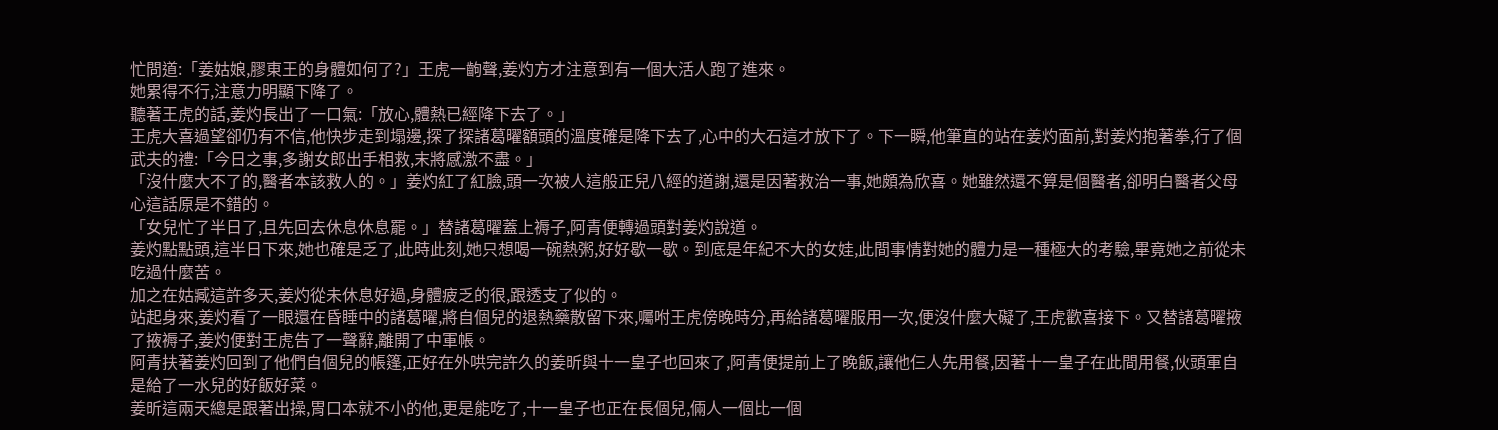忙問道:「姜姑娘,膠東王的身體如何了?」王虎一齣聲,姜灼方才注意到有一個大活人跑了進來。
她累得不行,注意力明顯下降了。
聽著王虎的話,姜灼長出了一口氣:「放心,體熱已經降下去了。」
王虎大喜過望卻仍有不信,他快步走到塌邊,探了探諸葛曜額頭的溫度確是降下去了,心中的大石這才放下了。下一瞬,他筆直的站在姜灼面前,對姜灼抱著拳,行了個武夫的禮:「今日之事,多謝女郎出手相救,末將感激不盡。」
「沒什麼大不了的,醫者本該救人的。」姜灼紅了紅臉,頭一次被人這般正兒八經的道謝,還是因著救治一事,她頗為欣喜。她雖然還不算是個醫者,卻明白醫者父母心這話原是不錯的。
「女兒忙了半日了,且先回去休息休息罷。」替諸葛曜蓋上褥子,阿青便轉過頭對姜灼說道。
姜灼點點頭,這半日下來,她也確是乏了,此時此刻,她只想喝一碗熱粥,好好歇一歇。到底是年紀不大的女娃,此間事情對她的體力是一種極大的考驗,畢竟她之前從未吃過什麼苦。
加之在姑臧這許多天,姜灼從未休息好過,身體疲乏的很,跟透支了似的。
站起身來,姜灼看了一眼還在昏睡中的諸葛曜,將自個兒的退熱藥散留下來,囑咐王虎傍晚時分,再給諸葛曜服用一次,便沒什麼大礙了,王虎歡喜接下。又替諸葛曜掖了掖褥子,姜灼便對王虎告了一聲辭,離開了中軍帳。
阿青扶著姜灼回到了他們自個兒的帳篷,正好在外哄完許久的姜昕與十一皇子也回來了,阿青便提前上了晚飯,讓他仨人先用餐,因著十一皇子在此間用餐,伙頭軍自是給了一水兒的好飯好菜。
姜昕這兩天總是跟著出操,胃口本就不小的他,更是能吃了,十一皇子也正在長個兒,倆人一個比一個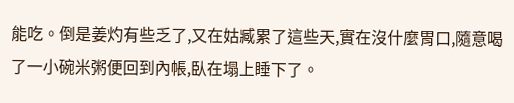能吃。倒是姜灼有些乏了,又在姑臧累了這些天,實在沒什麼胃口,隨意喝了一小碗米粥便回到內帳,臥在塌上睡下了。